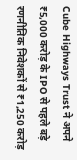Cube Highways Trust ने अपने ₹5,000 करोड़ के IPO से पहले बड़े रणनीतिक निवेशकों से ₹1,250 करोड़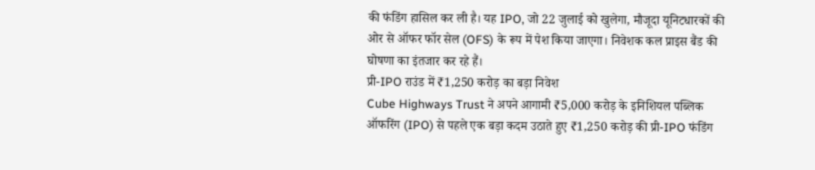की फंडिंग हासिल कर ली है। यह IPO, जो 22 जुलाई को खुलेगा, मौजूदा यूनिटधारकों की ओर से ऑफर फॉर सेल (OFS) के रूप में पेश किया जाएगा। निवेशक कल प्राइस बैंड की घोषणा का इंतजार कर रहे हैं।
प्री-IPO राउंड में ₹1,250 करोड़ का बड़ा निवेश
Cube Highways Trust ने अपने आगामी ₹5,000 करोड़ के इनिशियल पब्लिक ऑफरिंग (IPO) से पहले एक बड़ा कदम उठाते हुए ₹1,250 करोड़ की प्री-IPO फंडिंग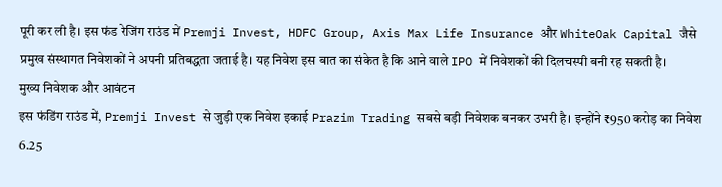पूरी कर ली है। इस फंड रेजिंग राउंड में Premji Invest, HDFC Group, Axis Max Life Insurance और WhiteOak Capital जैसे प्रमुख संस्थागत निवेशकों ने अपनी प्रतिबद्धता जताई है। यह निवेश इस बात का संकेत है कि आने वाले IPO में निवेशकों की दिलचस्पी बनी रह सकती है।
मुख्य निवेशक और आवंटन
इस फंडिंग राउंड में, Premji Invest से जुड़ी एक निवेश इकाई Prazim Trading सबसे बड़ी निवेशक बनकर उभरी है। इन्होंने ₹950 करोड़ का निवेश 6.25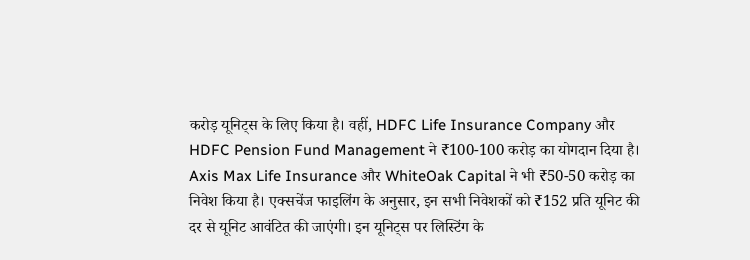करोड़ यूनिट्स के लिए किया है। वहीं, HDFC Life Insurance Company और HDFC Pension Fund Management ने ₹100-100 करोड़ का योगदान दिया है। Axis Max Life Insurance और WhiteOak Capital ने भी ₹50-50 करोड़ का निवेश किया है। एक्सचेंज फाइलिंग के अनुसार, इन सभी निवेशकों को ₹152 प्रति यूनिट की दर से यूनिट आवंटित की जाएंगी। इन यूनिट्स पर लिस्टिंग के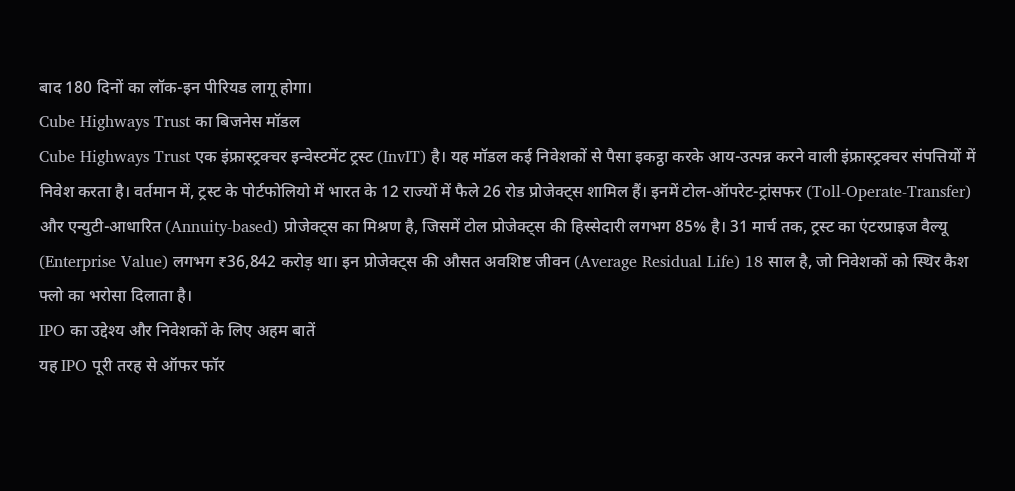बाद 180 दिनों का लॉक-इन पीरियड लागू होगा।
Cube Highways Trust का बिजनेस मॉडल
Cube Highways Trust एक इंफ्रास्ट्रक्चर इन्वेस्टमेंट ट्रस्ट (InvIT) है। यह मॉडल कई निवेशकों से पैसा इकट्ठा करके आय-उत्पन्न करने वाली इंफ्रास्ट्रक्चर संपत्तियों में निवेश करता है। वर्तमान में, ट्रस्ट के पोर्टफोलियो में भारत के 12 राज्यों में फैले 26 रोड प्रोजेक्ट्स शामिल हैं। इनमें टोल-ऑपरेट-ट्रांसफर (Toll-Operate-Transfer) और एन्युटी-आधारित (Annuity-based) प्रोजेक्ट्स का मिश्रण है, जिसमें टोल प्रोजेक्ट्स की हिस्सेदारी लगभग 85% है। 31 मार्च तक, ट्रस्ट का एंटरप्राइज वैल्यू (Enterprise Value) लगभग ₹36,842 करोड़ था। इन प्रोजेक्ट्स की औसत अवशिष्ट जीवन (Average Residual Life) 18 साल है, जो निवेशकों को स्थिर कैश फ्लो का भरोसा दिलाता है।
IPO का उद्देश्य और निवेशकों के लिए अहम बातें
यह IPO पूरी तरह से ऑफर फॉर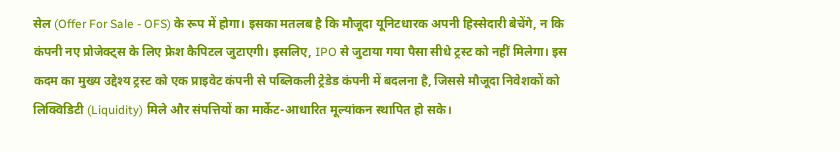सेल (Offer For Sale - OFS) के रूप में होगा। इसका मतलब है कि मौजूदा यूनिटधारक अपनी हिस्सेदारी बेचेंगे, न कि कंपनी नए प्रोजेक्ट्स के लिए फ्रेश कैपिटल जुटाएगी। इसलिए, IPO से जुटाया गया पैसा सीधे ट्रस्ट को नहीं मिलेगा। इस कदम का मुख्य उद्देश्य ट्रस्ट को एक प्राइवेट कंपनी से पब्लिकली ट्रेडेड कंपनी में बदलना है, जिससे मौजूदा निवेशकों को लिक्विडिटी (Liquidity) मिले और संपत्तियों का मार्केट-आधारित मूल्यांकन स्थापित हो सके।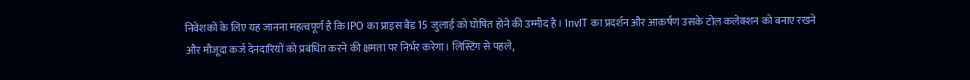निवेशकों के लिए यह जानना महत्वपूर्ण है कि IPO का प्राइस बैंड 15 जुलाई को घोषित होने की उम्मीद है। InvIT का प्रदर्शन और आकर्षण उसके टोल कलेक्शन को बनाए रखने और मौजूदा कर्ज देनदारियों को प्रबंधित करने की क्षमता पर निर्भर करेगा। लिस्टिंग से पहले,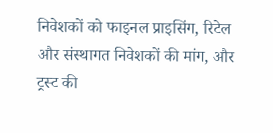निवेशकों को फाइनल प्राइसिंग, रिटेल और संस्थागत निवेशकों की मांग, और ट्रस्ट की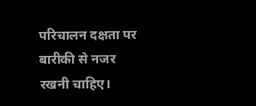परिचालन दक्षता पर बारीकी से नजर रखनी चाहिए।